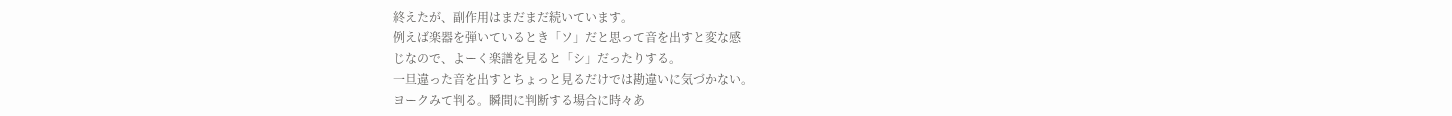終えたが、副作用はまだまだ続いています。
例えば楽器を弾いているとき「ソ」だと思って音を出すと変な感
じなので、よーく楽譜を見ると「シ」だったりする。
一旦違った音を出すとちょっと見るだけでは勘違いに気づかない。
ヨークみて判る。瞬間に判断する場合に時々あ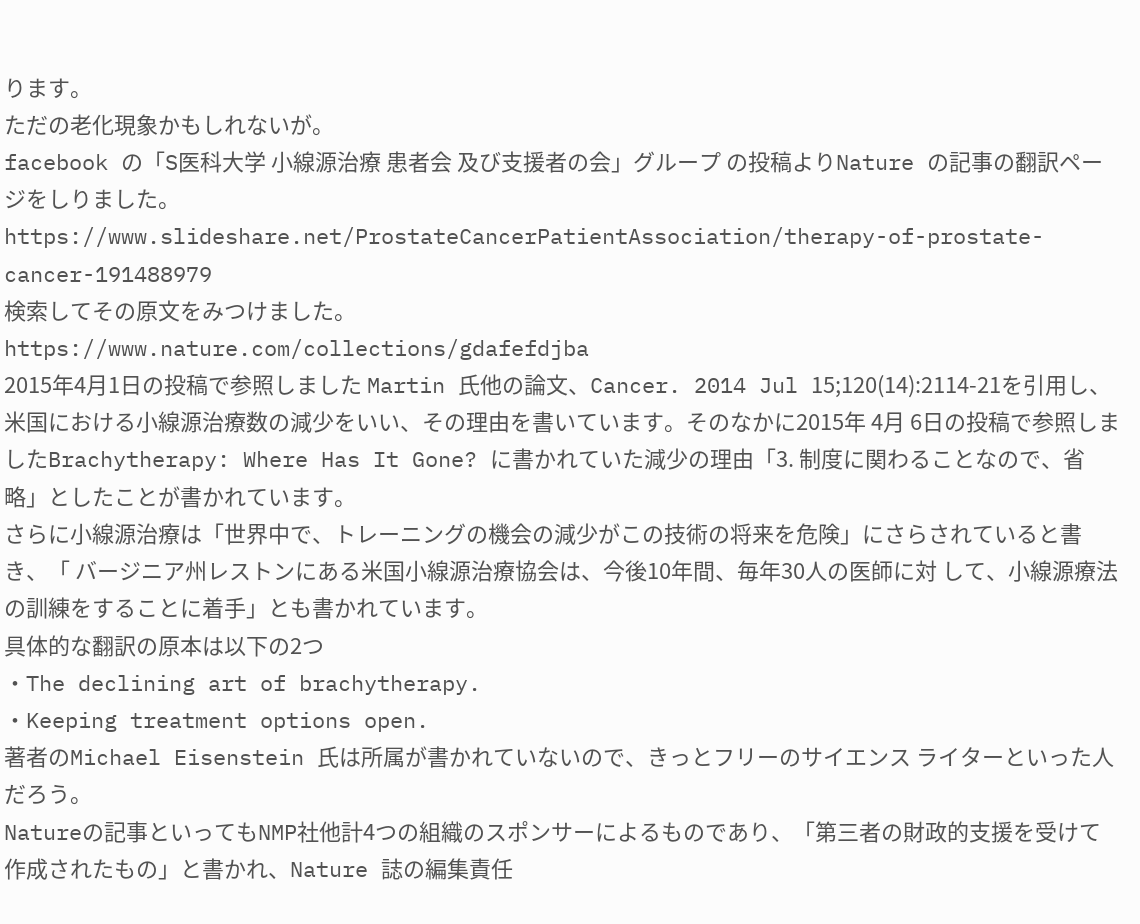ります。
ただの老化現象かもしれないが。
facebook の「S医科大学 小線源治療 患者会 及び支援者の会」グループ の投稿よりNature の記事の翻訳ページをしりました。
https://www.slideshare.net/ProstateCancerPatientAssociation/therapy-of-prostate-cancer-191488979
検索してその原文をみつけました。
https://www.nature.com/collections/gdafefdjba
2015年4月1日の投稿で参照しました Martin 氏他の論文、Cancer. 2014 Jul 15;120(14):2114-21を引用し、米国における小線源治療数の減少をいい、その理由を書いています。そのなかに2015年 4月 6日の投稿で参照しましたBrachytherapy: Where Has It Gone? に書かれていた減少の理由「3. 制度に関わることなので、省略」としたことが書かれています。
さらに小線源治療は「世界中で、トレーニングの機会の減少がこの技術の将来を危険」にさらされていると書き、「 バージニア州レストンにある米国小線源治療協会は、今後10年間、毎年30人の医師に対 して、小線源療法の訓練をすることに着手」とも書かれています。
具体的な翻訳の原本は以下の2つ
・The declining art of brachytherapy.
・Keeping treatment options open.
著者のMichael Eisenstein 氏は所属が書かれていないので、きっとフリーのサイエンス ライターといった人だろう。
Natureの記事といってもNMP社他計4つの組織のスポンサーによるものであり、「第三者の財政的支援を受けて作成されたもの」と書かれ、Nature 誌の編集責任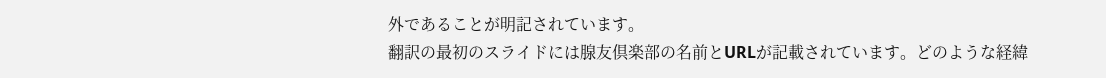外であることが明記されています。
翻訳の最初のスライドには腺友倶楽部の名前とURLが記載されています。どのような経緯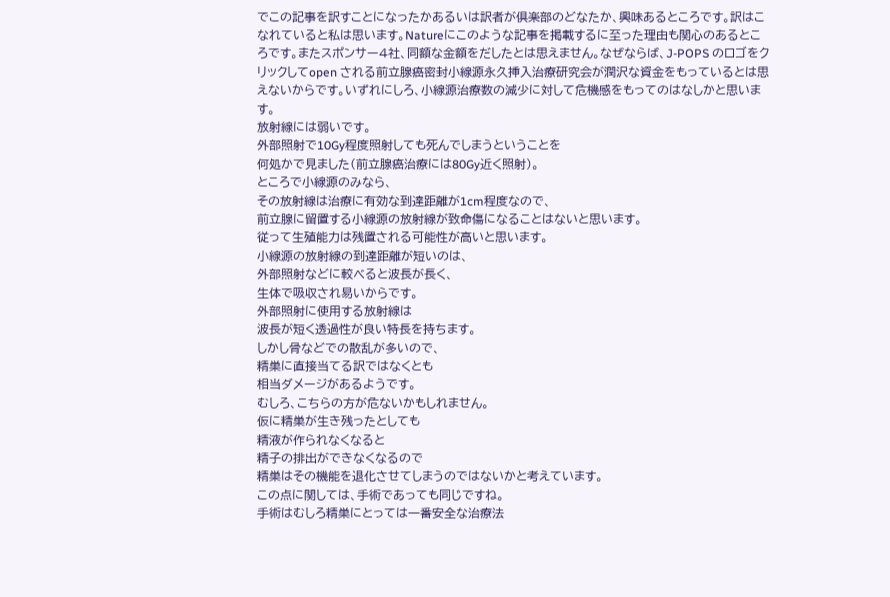でこの記事を訳すことになったかあるいは訳者が倶楽部のどなたか、興味あるところです。訳はこなれていると私は思います。Natureにこのような記事を掲載するに至った理由も関心のあるところです。またスポンサー4社、同額な金額をだしたとは思えません。なぜならば、J-POPS のロゴをクリックしてopen される前立腺癌密封小線源永久挿入治療研究会が潤沢な資金をもっているとは思えないからです。いずれにしろ、小線源治療数の減少に対して危機感をもってのはなしかと思います。
放射線には弱いです。
外部照射で10Gy程度照射しても死んでしまうということを
何処かで見ました(前立腺癌治療には80Gy近く照射)。
ところで小線源のみなら、
その放射線は治療に有効な到達距離が1cm程度なので、
前立腺に留置する小線源の放射線が致命傷になることはないと思います。
従って生殖能力は残置される可能性が高いと思います。
小線源の放射線の到達距離が短いのは、
外部照射などに較べると波長が長く、
生体で吸収され易いからです。
外部照射に使用する放射線は
波長が短く透過性が良い特長を持ちます。
しかし骨などでの散乱が多いので、
精巣に直接当てる訳ではなくとも
相当ダメージがあるようです。
むしろ、こちらの方が危ないかもしれません。
仮に精巣が生き残ったとしても
精液が作られなくなると
精子の排出ができなくなるので
精巣はその機能を退化させてしまうのではないかと考えています。
この点に関しては、手術であっても同じですね。
手術はむしろ精巣にとっては一番安全な治療法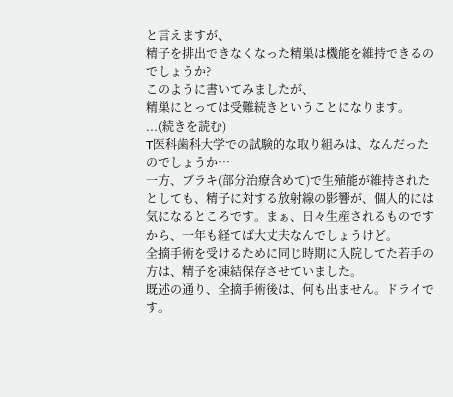と言えますが、
精子を排出できなくなった精巣は機能を維持できるのでしょうか?
このように書いてみましたが、
精巣にとっては受難続きということになります。
...(続きを読む)
T医科歯科大学での試験的な取り組みは、なんだったのでしょうか…
一方、ブラキ(部分治療含めて)で生殖能が維持されたとしても、精子に対する放射線の影響が、個人的には気になるところです。まぁ、日々生産されるものですから、一年も経てば大丈夫なんでしょうけど。
全摘手術を受けるために同じ時期に入院してた若手の方は、精子を凍結保存させていました。
既述の通り、全摘手術後は、何も出ません。ドライです。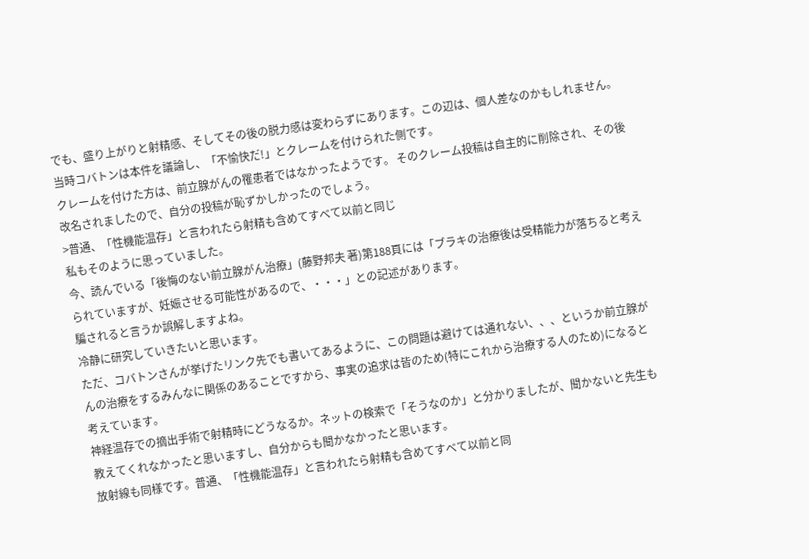でも、盛り上がりと射精感、そしてその後の脱力感は変わらずにあります。この辺は、個人差なのかもしれません。
当時コバトンは本件を議論し、「不愉快だ!」とクレームを付けられた側です。
クレームを付けた方は、前立腺がんの罹患者ではなかったようです。 そのクレーム投稿は自主的に削除され、その後改名されましたので、自分の投稿が恥ずかしかったのでしょう。
>普通、「性機能温存」と言われたら射精も含めてすべて以前と同じ
私もそのように思っていました。
今、読んでいる「後悔のない前立腺がん治療」(藤野邦夫 著)第188頁には「ブラキの治療後は受精能力が落ちると考えられていますが、妊娠させる可能性があるので、・・・」との記述があります。
騙されると言うか誤解しますよね。
冷静に研究していきたいと思います。
ただ、コバトンさんが挙げたリンク先でも書いてあるように、この問題は避けては通れない、、、というか前立腺がんの治療をするみんなに関係のあることですから、事実の追求は皆のため(特にこれから治療する人のため)になると考えています。
神経温存での摘出手術で射精時にどうなるか。ネットの検索で「そうなのか」と分かりましたが、聞かないと先生も教えてくれなかったと思いますし、自分からも聞かなかったと思います。
放射線も同様です。普通、「性機能温存」と言われたら射精も含めてすべて以前と同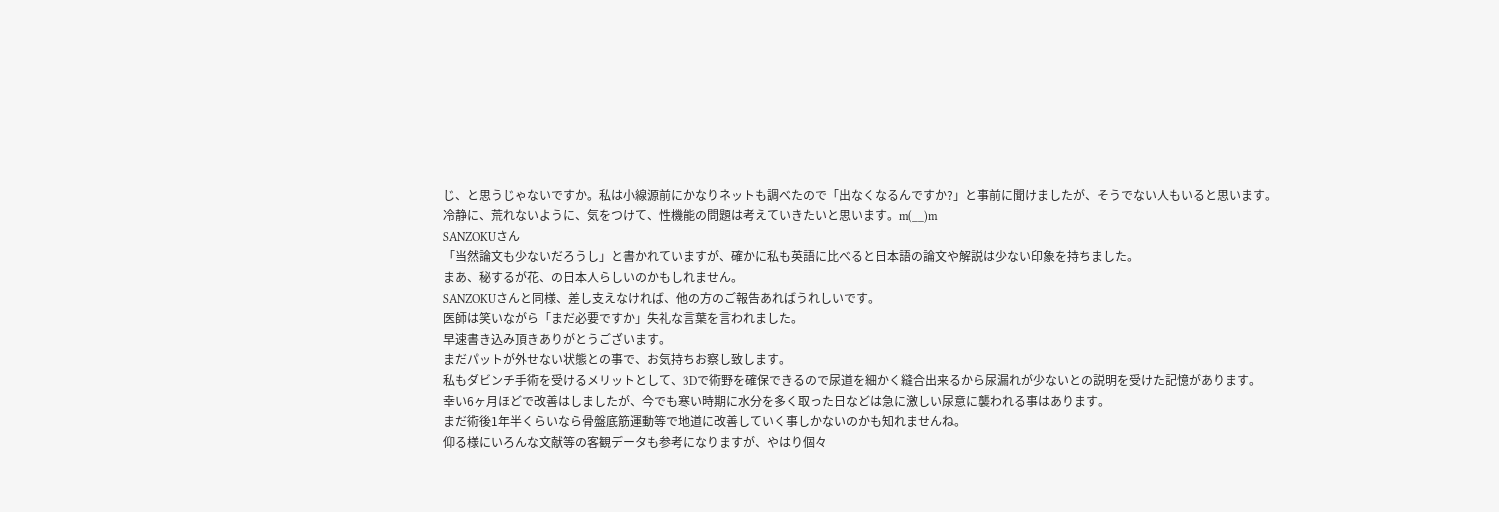じ、と思うじゃないですか。私は小線源前にかなりネットも調べたので「出なくなるんですか?」と事前に聞けましたが、そうでない人もいると思います。
冷静に、荒れないように、気をつけて、性機能の問題は考えていきたいと思います。m(__)m
SANZOKUさん
「当然論文も少ないだろうし」と書かれていますが、確かに私も英語に比べると日本語の論文や解説は少ない印象を持ちました。
まあ、秘するが花、の日本人らしいのかもしれません。
SANZOKUさんと同様、差し支えなければ、他の方のご報告あればうれしいです。
医師は笑いながら「まだ必要ですか」失礼な言葉を言われました。
早速書き込み頂きありがとうございます。
まだパットが外せない状態との事で、お気持ちお察し致します。
私もダビンチ手術を受けるメリットとして、3Dで術野を確保できるので尿道を細かく縫合出来るから尿漏れが少ないとの説明を受けた記憶があります。
幸い6ヶ月ほどで改善はしましたが、今でも寒い時期に水分を多く取った日などは急に激しい尿意に襲われる事はあります。
まだ術後1年半くらいなら骨盤底筋運動等で地道に改善していく事しかないのかも知れませんね。
仰る様にいろんな文献等の客観データも参考になりますが、やはり個々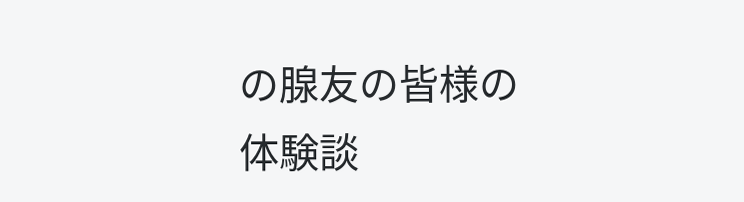の腺友の皆様の体験談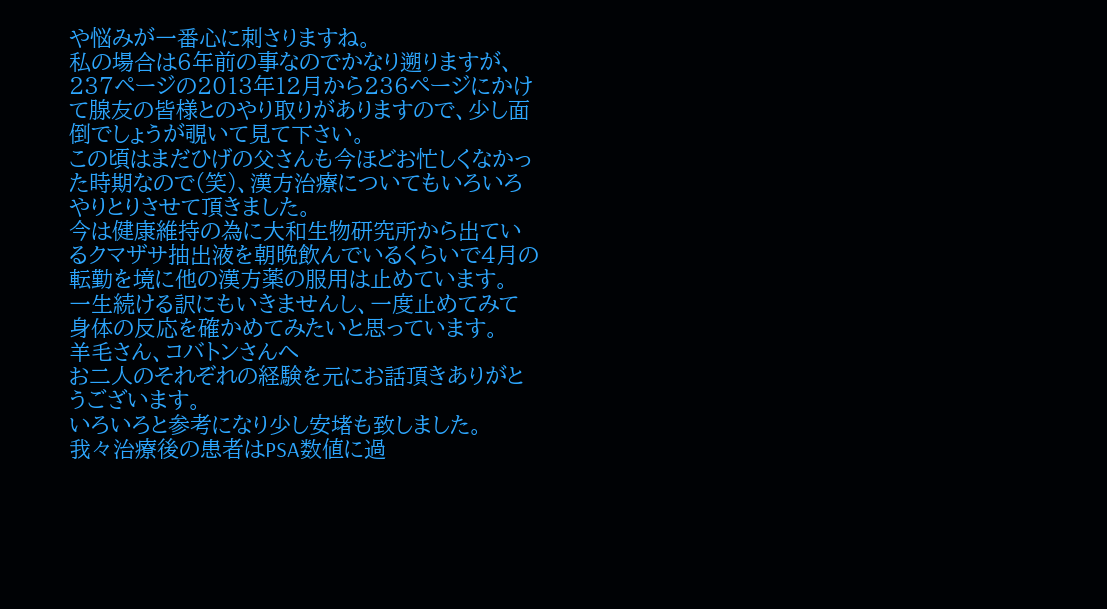や悩みが一番心に刺さりますね。
私の場合は6年前の事なのでかなり遡りますが、237ページの2013年12月から236ページにかけて腺友の皆様とのやり取りがありますので、少し面倒でしょうが覗いて見て下さい。
この頃はまだひげの父さんも今ほどお忙しくなかった時期なので(笑)、漢方治療についてもいろいろやりとりさせて頂きました。
今は健康維持の為に大和生物研究所から出ているクマザサ抽出液を朝晩飲んでいるくらいで4月の転勤を境に他の漢方薬の服用は止めています。
一生続ける訳にもいきませんし、一度止めてみて身体の反応を確かめてみたいと思っています。
羊毛さん、コバトンさんへ
お二人のそれぞれの経験を元にお話頂きありがとうございます。
いろいろと参考になり少し安堵も致しました。
我々治療後の患者はPSA数値に過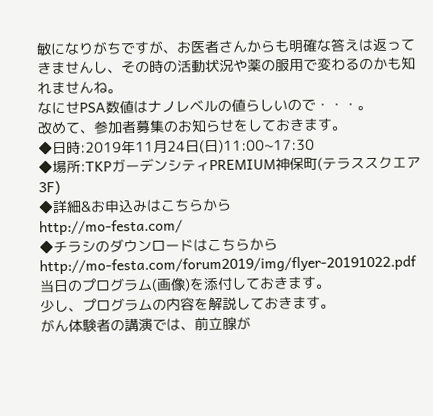敏になりがちですが、お医者さんからも明確な答えは返ってきませんし、その時の活動状況や薬の服用で変わるのかも知れませんね。
なにせPSA数値はナノレベルの値らしいので・・・。
改めて、参加者募集のお知らせをしておきます。
◆日時:2019年11月24日(日)11:00~17:30
◆場所:TKPガーデンシティPREMIUM神保町(テラススクエア3F)
◆詳細&お申込みはこちらから
http://mo-festa.com/
◆チラシのダウンロードはこちらから
http://mo-festa.com/forum2019/img/flyer-20191022.pdf
当日のプログラム(画像)を添付しておきます。
少し、プログラムの内容を解説しておきます。
がん体験者の講演では、前立腺が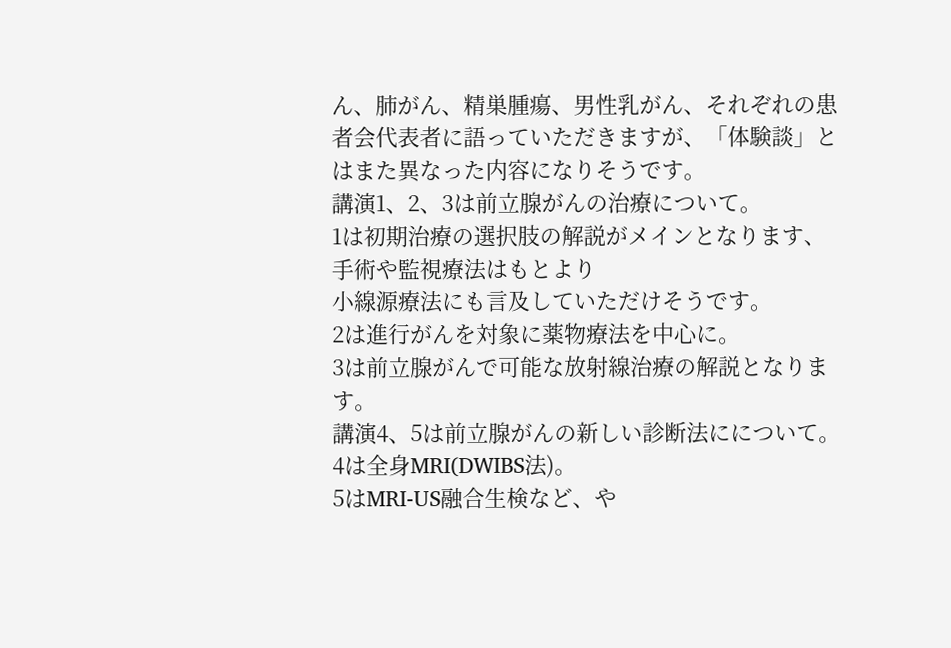ん、肺がん、精巣腫瘍、男性乳がん、それぞれの患者会代表者に語っていただきますが、「体験談」とはまた異なった内容になりそうです。
講演1、2、3は前立腺がんの治療について。
1は初期治療の選択肢の解説がメインとなります、手術や監視療法はもとより
小線源療法にも言及していただけそうです。
2は進行がんを対象に薬物療法を中心に。
3は前立腺がんで可能な放射線治療の解説となります。
講演4、5は前立腺がんの新しい診断法にについて。
4は全身MRI(DWIBS法)。
5はMRI-US融合生検など、や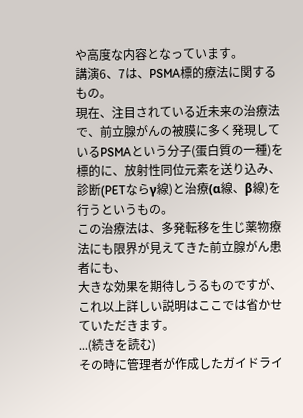や高度な内容となっています。
講演6、7は、PSMA標的療法に関するもの。
現在、注目されている近未来の治療法で、前立腺がんの被膜に多く発現しているPSMAという分子(蛋白質の一種)を標的に、放射性同位元素を送り込み、診断(PETならγ線)と治療(α線、β線)を行うというもの。
この治療法は、多発転移を生じ薬物療法にも限界が見えてきた前立腺がん患者にも、
大きな効果を期待しうるものですが、これ以上詳しい説明はここでは省かせていただきます。
...(続きを読む)
その時に管理者が作成したガイドライ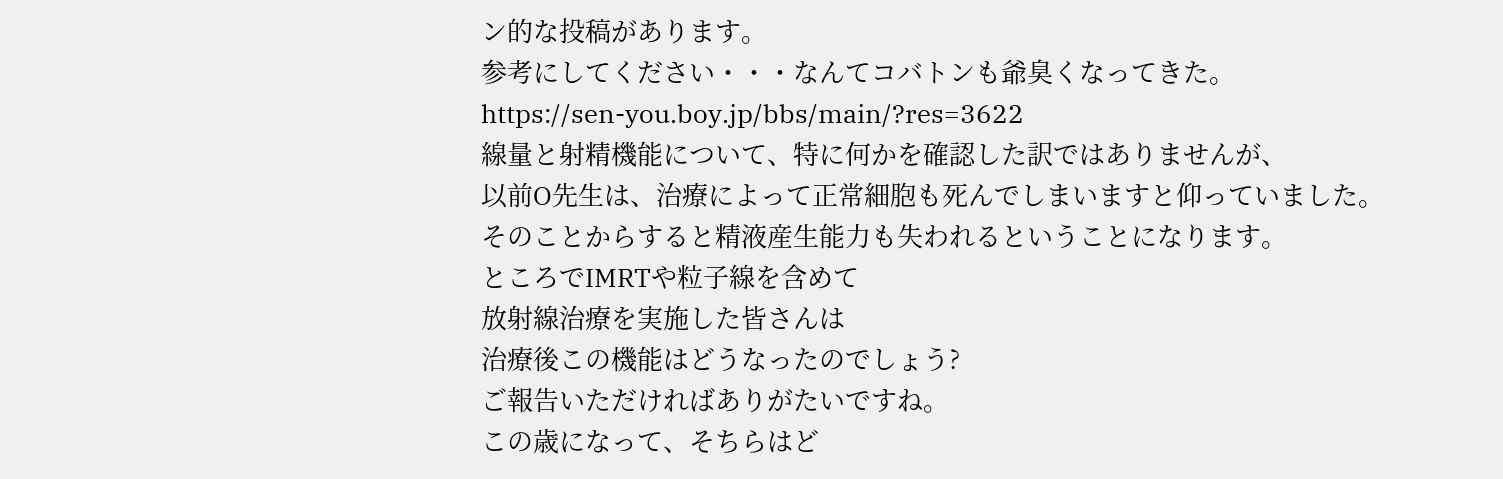ン的な投稿があります。
参考にしてください・・・なんてコバトンも爺臭くなってきた。
https://sen-you.boy.jp/bbs/main/?res=3622
線量と射精機能について、特に何かを確認した訳ではありませんが、
以前O先生は、治療によって正常細胞も死んでしまいますと仰っていました。
そのことからすると精液産生能力も失われるということになります。
ところでIMRTや粒子線を含めて
放射線治療を実施した皆さんは
治療後この機能はどうなったのでしょう?
ご報告いただければありがたいですね。
この歳になって、そちらはど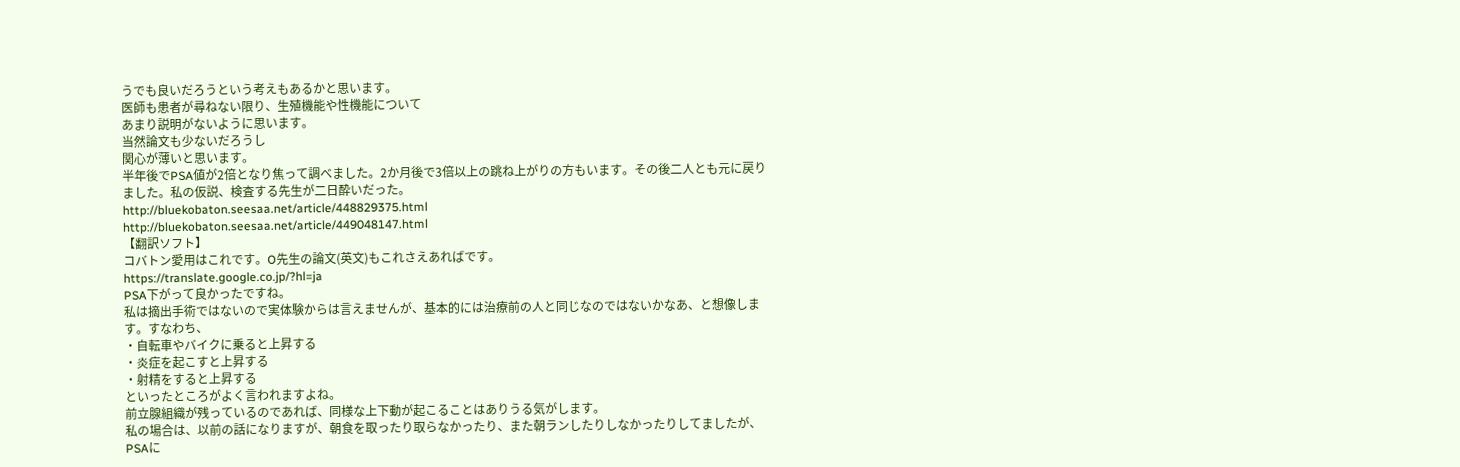うでも良いだろうという考えもあるかと思います。
医師も患者が尋ねない限り、生殖機能や性機能について
あまり説明がないように思います。
当然論文も少ないだろうし
関心が薄いと思います。
半年後でPSA値が2倍となり焦って調べました。2か月後で3倍以上の跳ね上がりの方もいます。その後二人とも元に戻りました。私の仮説、検査する先生が二日酔いだった。
http://bluekobaton.seesaa.net/article/448829375.html
http://bluekobaton.seesaa.net/article/449048147.html
【翻訳ソフト】
コバトン愛用はこれです。O先生の論文(英文)もこれさえあればです。
https://translate.google.co.jp/?hl=ja
PSA下がって良かったですね。
私は摘出手術ではないので実体験からは言えませんが、基本的には治療前の人と同じなのではないかなあ、と想像します。すなわち、
・自転車やバイクに乗ると上昇する
・炎症を起こすと上昇する
・射精をすると上昇する
といったところがよく言われますよね。
前立腺組織が残っているのであれば、同様な上下動が起こることはありうる気がします。
私の場合は、以前の話になりますが、朝食を取ったり取らなかったり、また朝ランしたりしなかったりしてましたが、PSAに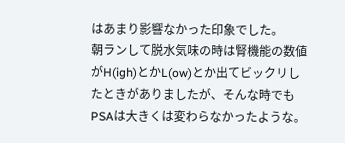はあまり影響なかった印象でした。
朝ランして脱水気味の時は腎機能の数値がH(igh)とかL(ow)とか出てビックリしたときがありましたが、そんな時でもPSAは大きくは変わらなかったような。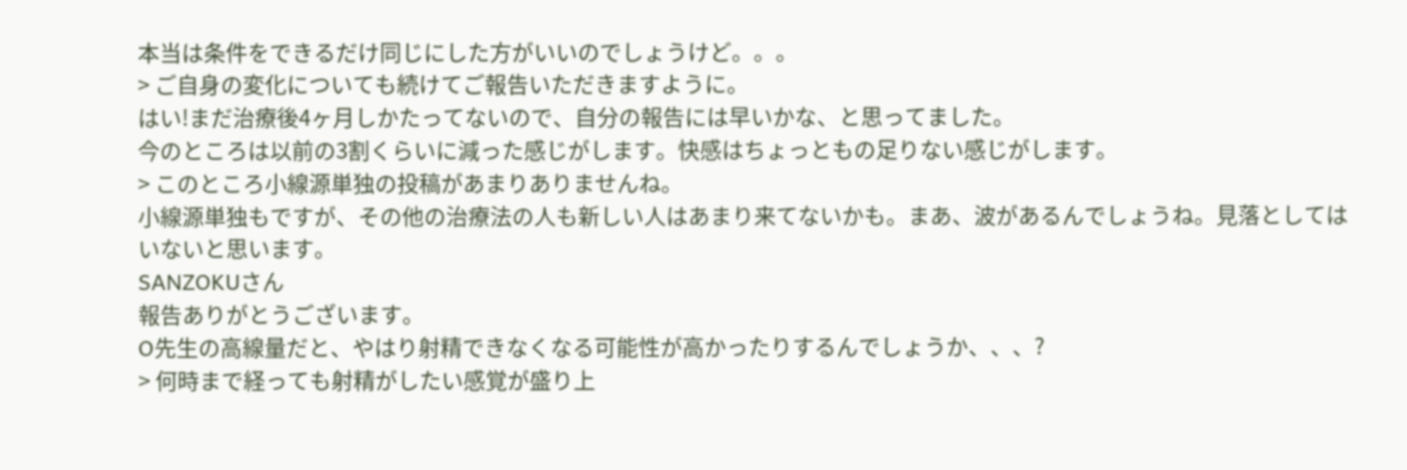本当は条件をできるだけ同じにした方がいいのでしょうけど。。。
> ご自身の変化についても続けてご報告いただきますように。
はい!まだ治療後4ヶ月しかたってないので、自分の報告には早いかな、と思ってました。
今のところは以前の3割くらいに減った感じがします。快感はちょっともの足りない感じがします。
> このところ小線源単独の投稿があまりありませんね。
小線源単独もですが、その他の治療法の人も新しい人はあまり来てないかも。まあ、波があるんでしょうね。見落としてはいないと思います。
SANZOKUさん
報告ありがとうございます。
O先生の高線量だと、やはり射精できなくなる可能性が高かったりするんでしょうか、、、?
> 何時まで経っても射精がしたい感覚が盛り上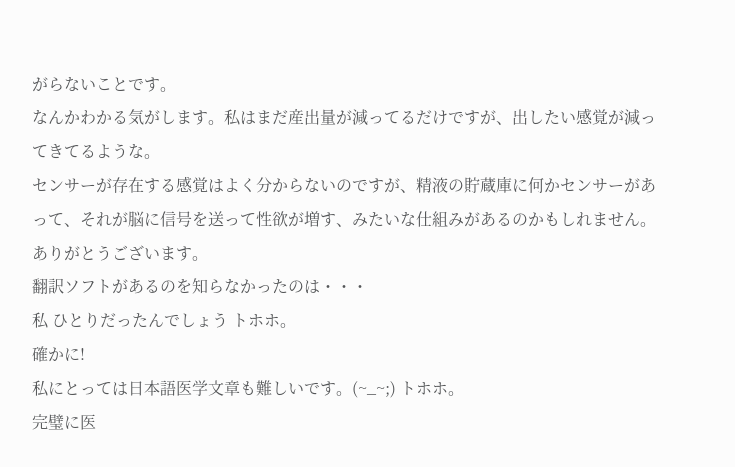がらないことです。
なんかわかる気がします。私はまだ産出量が減ってるだけですが、出したい感覚が減ってきてるような。
センサーが存在する感覚はよく分からないのですが、精液の貯蔵庫に何かセンサーがあって、それが脳に信号を送って性欲が増す、みたいな仕組みがあるのかもしれません。
ありがとうございます。
翻訳ソフトがあるのを知らなかったのは・・・
私 ひとりだったんでしょう トホホ。
確かに!
私にとっては日本語医学文章も難しいです。(~_~;) トホホ。
完璧に医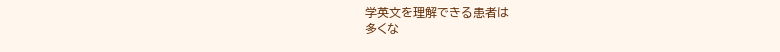学英文を理解できる患者は
多くな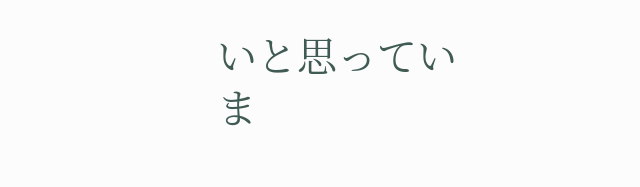いと思っていま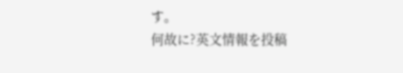す。
何故に?英文情報を投稿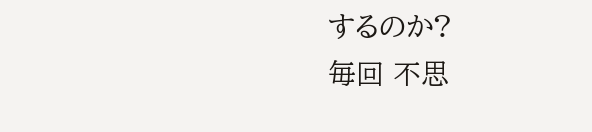するのか?
毎回 不思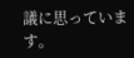議に思っています。